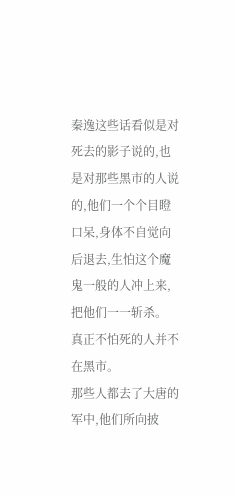秦逸这些话看似是对死去的影子说的,也是对那些黑市的人说的,他们一个个目瞪口呆,身体不自觉向后退去,生怕这个魔鬼一般的人冲上来,把他们一一斩杀。
真正不怕死的人并不在黑市。
那些人都去了大唐的军中,他们所向披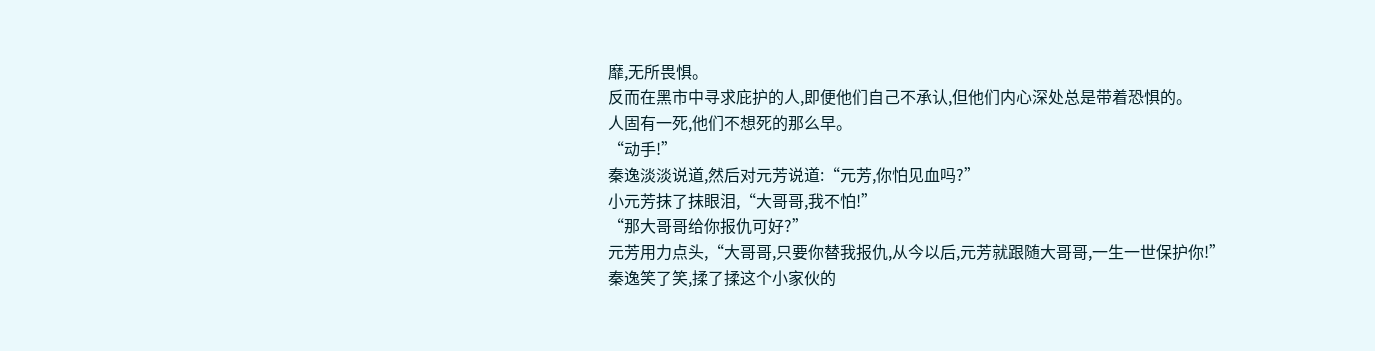靡,无所畏惧。
反而在黑市中寻求庇护的人,即便他们自己不承认,但他们内心深处总是带着恐惧的。
人固有一死,他们不想死的那么早。
“动手!”
秦逸淡淡说道,然后对元芳说道:“元芳,你怕见血吗?”
小元芳抹了抹眼泪,“大哥哥,我不怕!”
“那大哥哥给你报仇可好?”
元芳用力点头,“大哥哥,只要你替我报仇,从今以后,元芳就跟随大哥哥,一生一世保护你!”
秦逸笑了笑,揉了揉这个小家伙的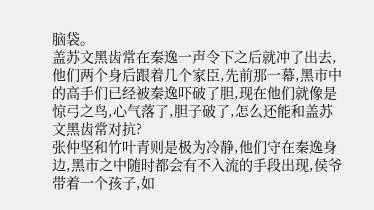脑袋。
盖苏文黑齿常在秦逸一声令下之后就冲了出去,他们两个身后跟着几个家臣,先前那一幕,黑市中的高手们已经被秦逸吓破了胆,现在他们就像是惊弓之鸟,心气落了,胆子破了,怎么还能和盖苏文黑齿常对抗?
张仲坚和竹叶青则是极为冷静,他们守在秦逸身边,黑市之中随时都会有不入流的手段出现,侯爷带着一个孩子,如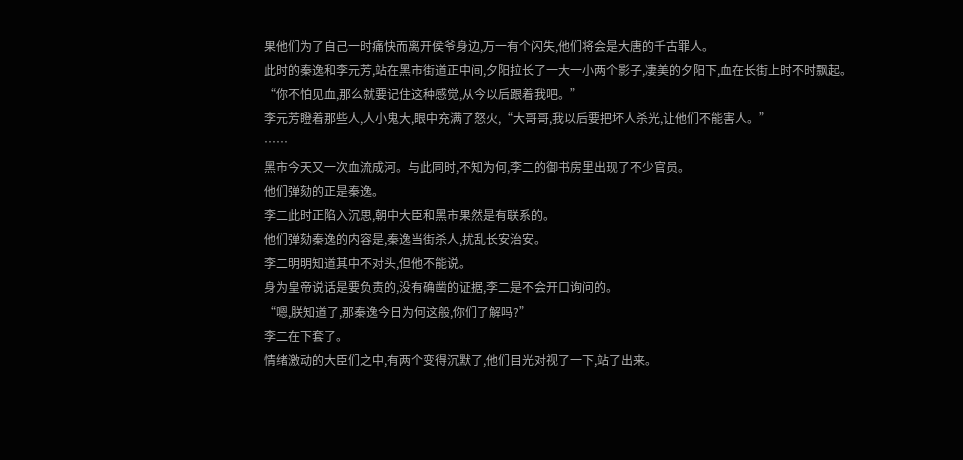果他们为了自己一时痛快而离开侯爷身边,万一有个闪失,他们将会是大唐的千古罪人。
此时的秦逸和李元芳,站在黑市街道正中间,夕阳拉长了一大一小两个影子,凄美的夕阳下,血在长街上时不时飘起。
“你不怕见血,那么就要记住这种感觉,从今以后跟着我吧。”
李元芳瞪着那些人,人小鬼大,眼中充满了怒火,“大哥哥,我以后要把坏人杀光,让他们不能害人。”
……
黑市今天又一次血流成河。与此同时,不知为何,李二的御书房里出现了不少官员。
他们弹劾的正是秦逸。
李二此时正陷入沉思,朝中大臣和黑市果然是有联系的。
他们弹劾秦逸的内容是,秦逸当街杀人,扰乱长安治安。
李二明明知道其中不对头,但他不能说。
身为皇帝说话是要负责的,没有确凿的证据,李二是不会开口询问的。
“嗯,朕知道了,那秦逸今日为何这般,你们了解吗?”
李二在下套了。
情绪激动的大臣们之中,有两个变得沉默了,他们目光对视了一下,站了出来。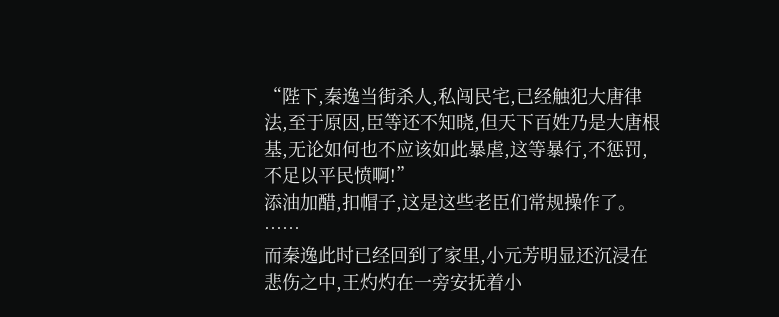“陛下,秦逸当街杀人,私闯民宅,已经触犯大唐律法,至于原因,臣等还不知晓,但天下百姓乃是大唐根基,无论如何也不应该如此暴虐,这等暴行,不惩罚,不足以平民愤啊!”
添油加醋,扣帽子,这是这些老臣们常规操作了。
……
而秦逸此时已经回到了家里,小元芳明显还沉浸在悲伤之中,王灼灼在一旁安抚着小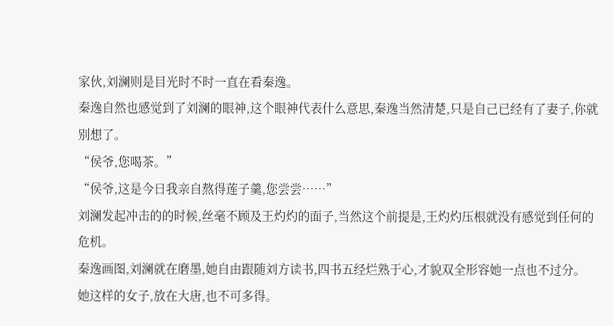家伙,刘澜则是目光时不时一直在看秦逸。
秦逸自然也感觉到了刘澜的眼神,这个眼神代表什么意思,秦逸当然清楚,只是自己已经有了妻子,你就别想了。
“侯爷,您喝茶。”
“侯爷,这是今日我亲自熬得莲子羹,您尝尝……”
刘澜发起冲击的的时候,丝毫不顾及王灼灼的面子,当然这个前提是,王灼灼压根就没有感觉到任何的危机。
秦逸画图,刘澜就在磨墨,她自由跟随刘方读书,四书五经烂熟于心,才貌双全形容她一点也不过分。
她这样的女子,放在大唐,也不可多得。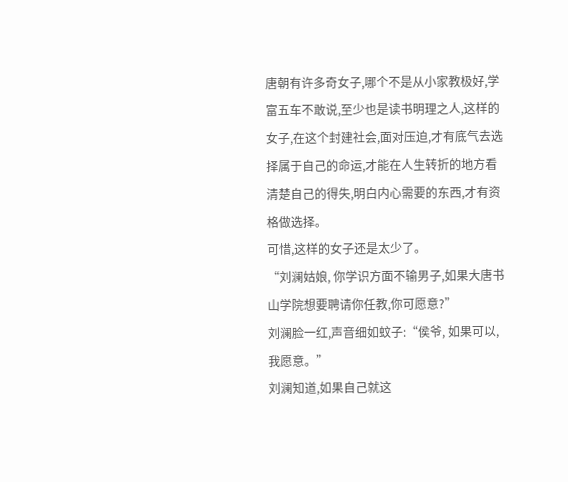唐朝有许多奇女子,哪个不是从小家教极好,学富五车不敢说,至少也是读书明理之人,这样的女子,在这个封建社会,面对压迫,才有底气去选择属于自己的命运,才能在人生转折的地方看清楚自己的得失,明白内心需要的东西,才有资格做选择。
可惜,这样的女子还是太少了。
“刘澜姑娘, 你学识方面不输男子,如果大唐书山学院想要聘请你任教,你可愿意?”
刘澜脸一红,声音细如蚊子:“侯爷, 如果可以,我愿意。”
刘澜知道,如果自己就这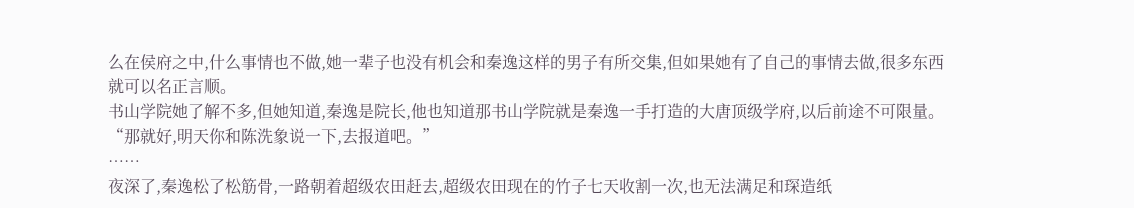么在侯府之中,什么事情也不做,她一辈子也没有机会和秦逸这样的男子有所交集,但如果她有了自己的事情去做,很多东西就可以名正言顺。
书山学院她了解不多,但她知道,秦逸是院长,他也知道那书山学院就是秦逸一手打造的大唐顶级学府,以后前途不可限量。
“那就好,明天你和陈洗象说一下,去报道吧。”
……
夜深了,秦逸松了松筋骨,一路朝着超级农田赶去,超级农田现在的竹子七天收割一次,也无法满足和琛造纸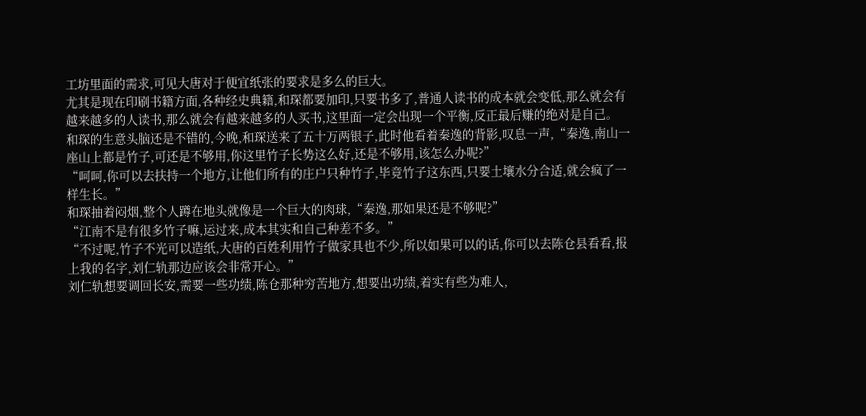工坊里面的需求,可见大唐对于便宜纸张的要求是多么的巨大。
尤其是现在印刷书籍方面,各种经史典籍,和琛都要加印,只要书多了,普通人读书的成本就会变低,那么就会有越来越多的人读书,那么就会有越来越多的人买书,这里面一定会出现一个平衡,反正最后赚的绝对是自己。
和琛的生意头脑还是不错的,今晚,和琛送来了五十万两银子,此时他看着秦逸的背影,叹息一声,“秦逸,南山一座山上都是竹子,可还是不够用,你这里竹子长势这么好,还是不够用,该怎么办呢?”
“呵呵,你可以去扶持一个地方,让他们所有的庄户只种竹子,毕竟竹子这东西,只要土壤水分合适,就会疯了一样生长。”
和琛抽着闷烟,整个人蹲在地头就像是一个巨大的肉球,“秦逸,那如果还是不够呢?”
“江南不是有很多竹子嘛,运过来,成本其实和自己种差不多。”
“不过呢,竹子不光可以造纸,大唐的百姓利用竹子做家具也不少,所以如果可以的话,你可以去陈仓县看看,报上我的名字,刘仁轨那边应该会非常开心。”
刘仁轨想要调回长安,需要一些功绩,陈仓那种穷苦地方,想要出功绩,着实有些为难人,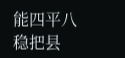能四平八稳把县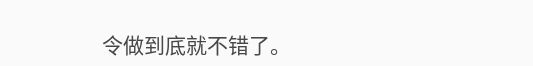令做到底就不错了。